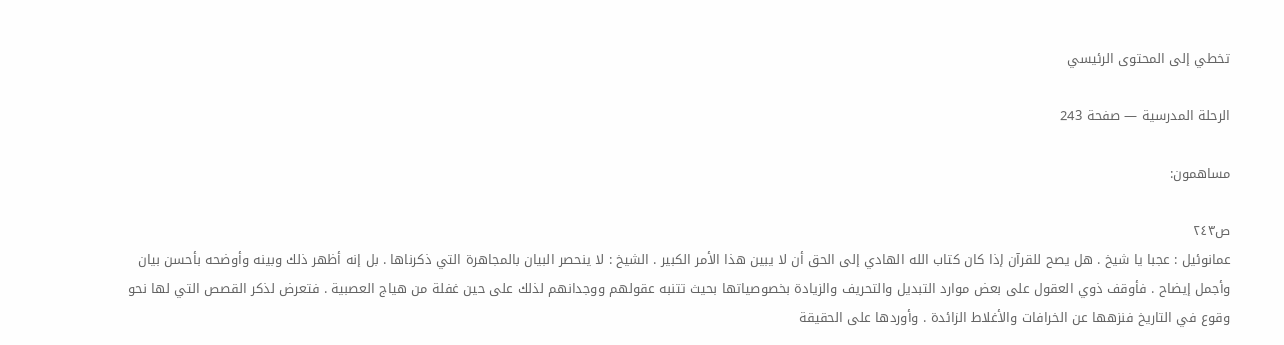تخطي إلى المحتوى الرئيسي

الرحلة المدرسية — صفحة 243

مساهمون:

ص٢٤٣
عمانوئيل : عجبا يا شيخ . هل يصح للقرآن إذا كان كتاب الله الهادي إلى الحق أن لا يبين هذا الأمر الكبير . الشيخ : لا ينحصر البيان بالمجاهرة التي ذكرناها . بل إنه أظهر ذلك وبينه وأوضحه بأحسن بيان وأجمل إيضاح . فأوقف ذوي العقول على بعض موارد التبديل والتحريف والزيادة بخصوصياتها بحيث تتنبه عقولهم ووجدانهم لذلك على حين غفلة من هياج العصبية . فتعرض لذكر القصص التي لها نحو وقوع في التاريخ فنزهها عن الخرافات والأغلاط الزائدة . وأوردها على الحقيقة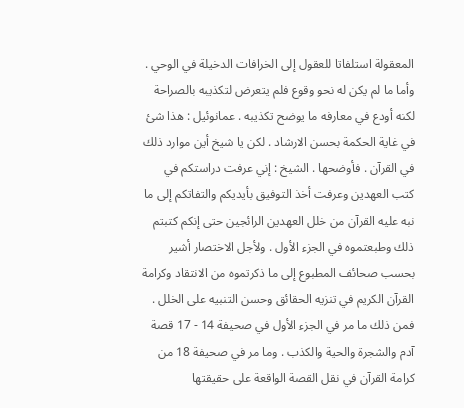المعقولة استلفاتا للعقول إلى الخرافات الدخيلة في الوحي . وأما ما لم يكن له نحو وقوع فلم يتعرض لتكذيبه بالصراحة لكنه أودع في معارفه ما يوضح تكذيبه . عمانوئيل : هذا شئ في غاية الحكمة بحسن الارشاد . لكن يا شيخ أين موارد ذلك في القرآن . فأوضحها . الشيخ : إني عرفت دراستكم في كتب العهدين وعرفت أخذ التوفيق بأيديكم والتفاتكم إلى ما نبه عليه القرآن من خلل العهدين الرائجين حتى إنكم كتبتم ذلك وطبعتموه في الجزء الأول . ولأجل الاختصار أشير بحسب صحائف المطبوع إلى ما ذكرتموه من الانتقاد وكرامة القرآن الكريم في تنزيه الحقائق وحسن التنبيه على الخلل . فمن ذلك ما مر في الجزء الأول في صحيفة 14 - 17 قصة آدم والشجرة والحية والكذب . وما مر في صحيفة 18 من كرامة القرآن في نقل القصة الواقعة على حقيقتها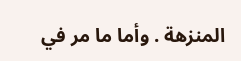المنزهة . وأما ما مر في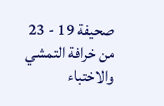صحيفة 19 - 23 من خرافة التمشي والاختباء